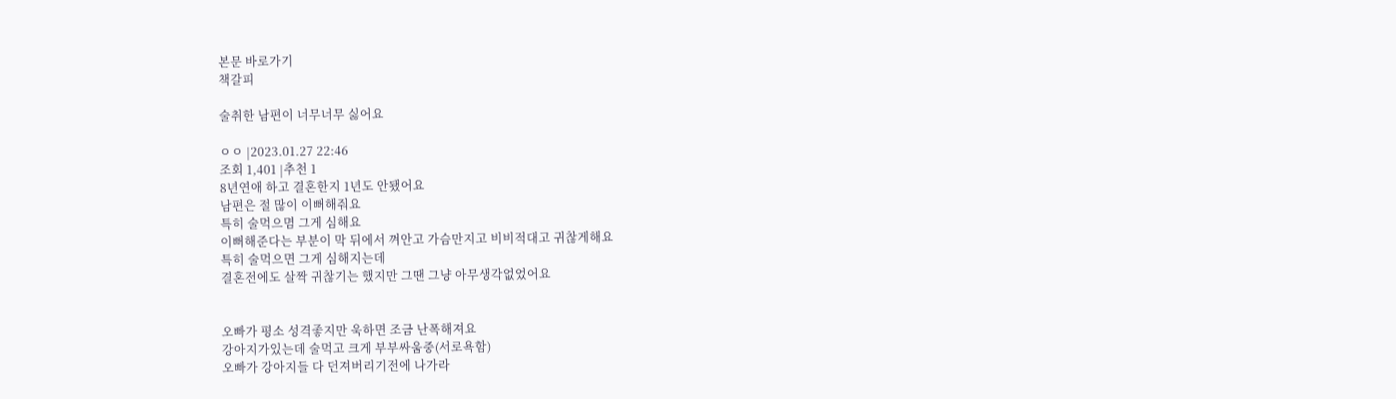본문 바로가기
책갈피

술취한 남편이 너무너무 싫어요

ㅇㅇ |2023.01.27 22:46
조회 1,401 |추천 1
8년연애 하고 결혼한지 1년도 안됐어요
남편은 절 많이 이뻐해줘요
특히 술먹으몀 그게 심해요
이뻐해준다는 부분이 막 뒤에서 껴안고 가슴만지고 비비적대고 귀찮게해요
특히 술먹으면 그게 심해지는데
결혼전에도 살짝 귀찮기는 했지만 그땐 그냥 아무생각없었어요


오빠가 평소 성격좋지만 욱하면 조금 난폭해져요
강아지가있는데 술먹고 크게 부부싸움중(서로욕함)
오빠가 강아지들 다 던져버리기전에 나가라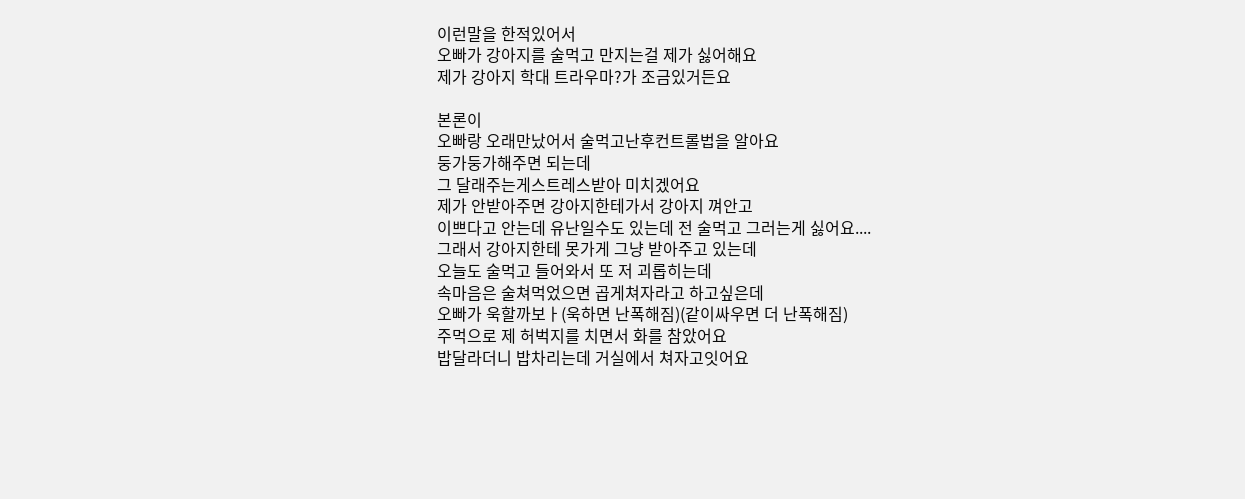이런말을 한적있어서
오빠가 강아지를 술먹고 만지는걸 제가 싫어해요
제가 강아지 학대 트라우마?가 조금있거든요

본론이
오빠랑 오래만났어서 술먹고난후컨트롤법을 알아요
둥가둥가해주면 되는데
그 달래주는게스트레스받아 미치겠어요
제가 안받아주면 강아지한테가서 강아지 껴안고
이쁘다고 안는데 유난일수도 있는데 전 술먹고 그러는게 싫어요....
그래서 강아지한테 못가게 그냥 받아주고 있는데
오늘도 술먹고 들어와서 또 저 괴롭히는데
속마음은 술쳐먹었으면 곱게쳐자라고 하고싶은데
오빠가 욱할까보ㅏ(욱하면 난폭해짐)(같이싸우면 더 난폭해짐)
주먹으로 제 허벅지를 치면서 화를 참았어요
밥달라더니 밥차리는데 거실에서 쳐자고잇어요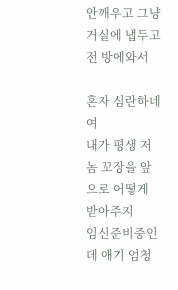안깨우고 그냥 거실에 냅두고 전 방에와서

혼자 심란하네여
내가 평생 저놈 꼬장을 앞으로 어떻게 받아주지
임신준비중인데 애기 엄청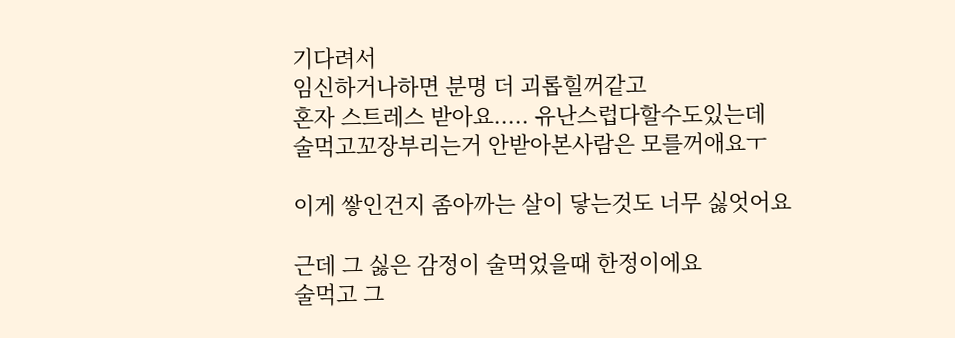기다려서
임신하거나하면 분명 더 괴롭힐꺼같고
혼자 스트레스 받아요..... 유난스럽다할수도있는데
술먹고꼬장부리는거 안받아본사람은 모를꺼애요ㅜ

이게 쌓인건지 좀아까는 살이 닿는것도 너무 싫엇어요

근데 그 싫은 감정이 술먹었을때 한정이에요
술먹고 그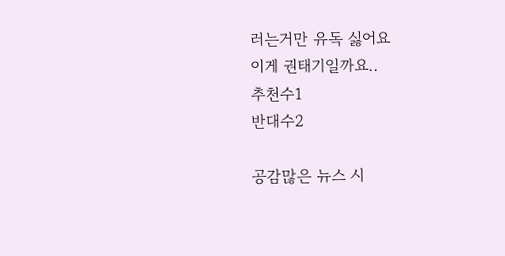러는거만 유독 싫어요
이게 권태기일까요..
추천수1
반대수2

공감많은 뉴스 시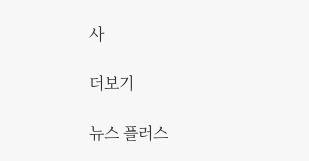사

더보기

뉴스 플러스